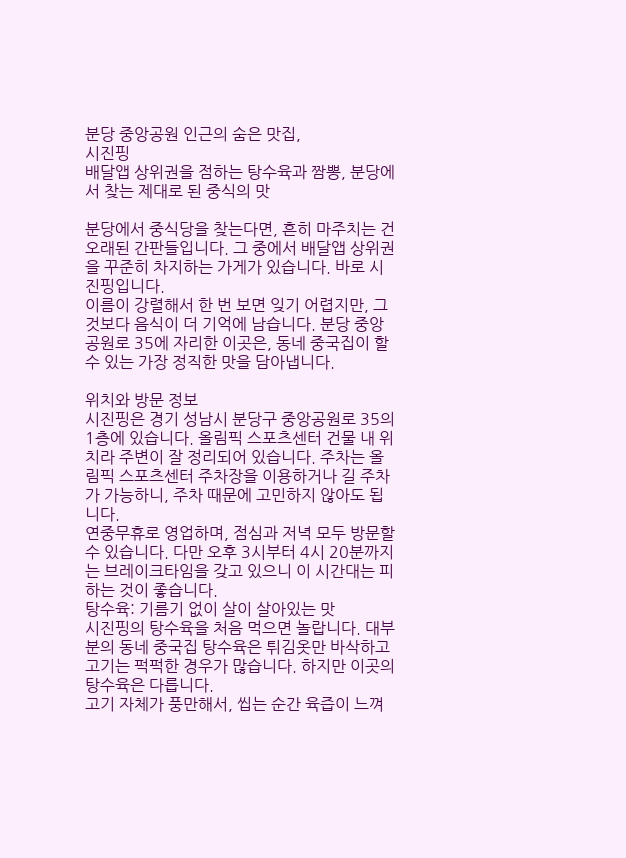분당 중앙공원 인근의 숨은 맛집,
시진핑
배달앱 상위권을 점하는 탕수육과 짬뽕, 분당에서 찾는 제대로 된 중식의 맛

분당에서 중식당을 찾는다면, 흔히 마주치는 건 오래된 간판들입니다. 그 중에서 배달앱 상위권을 꾸준히 차지하는 가게가 있습니다. 바로 시진핑입니다.
이름이 강렬해서 한 번 보면 잊기 어렵지만, 그것보다 음식이 더 기억에 남습니다. 분당 중앙공원로 35에 자리한 이곳은, 동네 중국집이 할 수 있는 가장 정직한 맛을 담아냅니다.

위치와 방문 정보
시진핑은 경기 성남시 분당구 중앙공원로 35의 1층에 있습니다. 올림픽 스포츠센터 건물 내 위치라 주변이 잘 정리되어 있습니다. 주차는 올림픽 스포츠센터 주차장을 이용하거나 길 주차가 가능하니, 주차 때문에 고민하지 않아도 됩니다.
연중무휴로 영업하며, 점심과 저녁 모두 방문할 수 있습니다. 다만 오후 3시부터 4시 20분까지는 브레이크타임을 갖고 있으니 이 시간대는 피하는 것이 좋습니다.
탕수육: 기름기 없이 살이 살아있는 맛
시진핑의 탕수육을 처음 먹으면 놀랍니다. 대부분의 동네 중국집 탕수육은 튀김옷만 바삭하고 고기는 퍽퍽한 경우가 많습니다. 하지만 이곳의 탕수육은 다릅니다.
고기 자체가 풍만해서, 씹는 순간 육즙이 느껴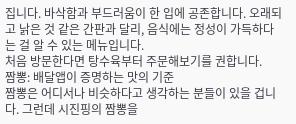집니다. 바삭함과 부드러움이 한 입에 공존합니다. 오래되고 낡은 것 같은 간판과 달리, 음식에는 정성이 가득하다는 걸 알 수 있는 메뉴입니다.
처음 방문한다면 탕수육부터 주문해보기를 권합니다.
짬뽕: 배달앱이 증명하는 맛의 기준
짬뽕은 어디서나 비슷하다고 생각하는 분들이 있을 겁니다. 그런데 시진핑의 짬뽕을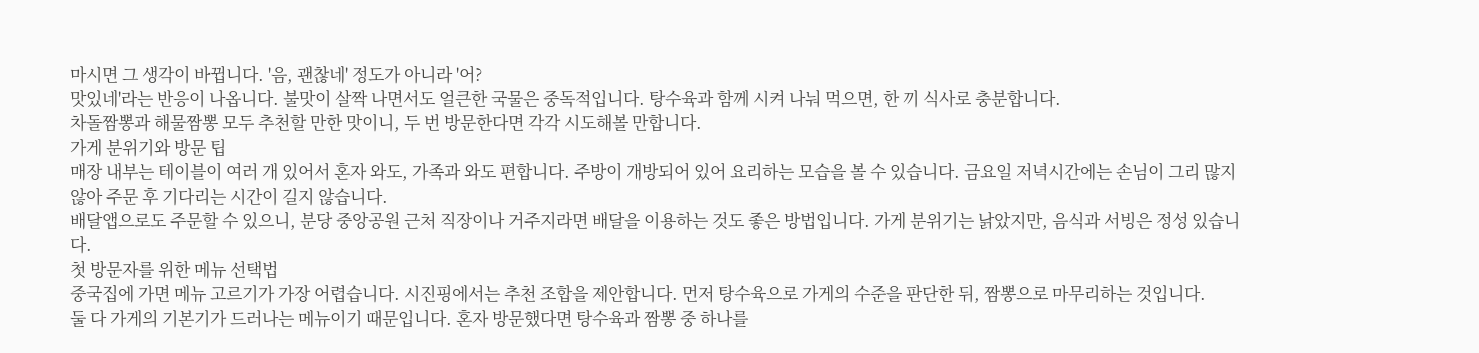마시면 그 생각이 바뀝니다. '음, 괜찮네' 정도가 아니라 '어?
맛있네'라는 반응이 나옵니다. 불맛이 살짝 나면서도 얼큰한 국물은 중독적입니다. 탕수육과 함께 시켜 나눠 먹으면, 한 끼 식사로 충분합니다.
차돌짬뽕과 해물짬뽕 모두 추천할 만한 맛이니, 두 번 방문한다면 각각 시도해볼 만합니다.
가게 분위기와 방문 팁
매장 내부는 테이블이 여러 개 있어서 혼자 와도, 가족과 와도 편합니다. 주방이 개방되어 있어 요리하는 모습을 볼 수 있습니다. 금요일 저녁시간에는 손님이 그리 많지 않아 주문 후 기다리는 시간이 길지 않습니다.
배달앱으로도 주문할 수 있으니, 분당 중앙공원 근처 직장이나 거주지라면 배달을 이용하는 것도 좋은 방법입니다. 가게 분위기는 낡았지만, 음식과 서빙은 정성 있습니다.
첫 방문자를 위한 메뉴 선택법
중국집에 가면 메뉴 고르기가 가장 어렵습니다. 시진핑에서는 추천 조합을 제안합니다. 먼저 탕수육으로 가게의 수준을 판단한 뒤, 짬뽕으로 마무리하는 것입니다.
둘 다 가게의 기본기가 드러나는 메뉴이기 때문입니다. 혼자 방문했다면 탕수육과 짬뽕 중 하나를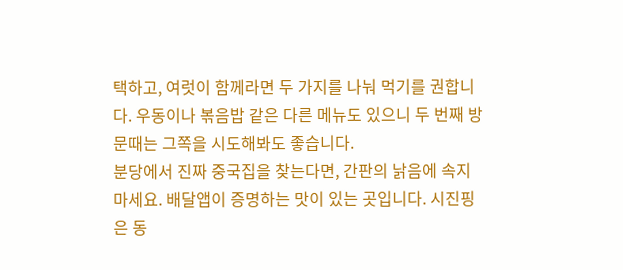택하고, 여럿이 함께라면 두 가지를 나눠 먹기를 권합니다. 우동이나 볶음밥 같은 다른 메뉴도 있으니 두 번째 방문때는 그쪽을 시도해봐도 좋습니다.
분당에서 진짜 중국집을 찾는다면, 간판의 낡음에 속지 마세요. 배달앱이 증명하는 맛이 있는 곳입니다. 시진핑은 동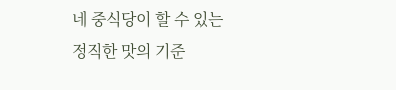네 중식당이 할 수 있는 정직한 맛의 기준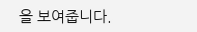을 보여줍니다.